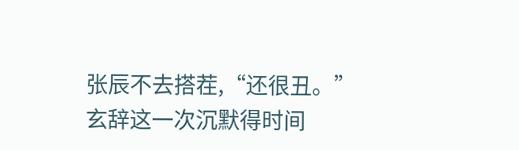张辰不去搭茬,“还很丑。”
玄辞这一次沉默得时间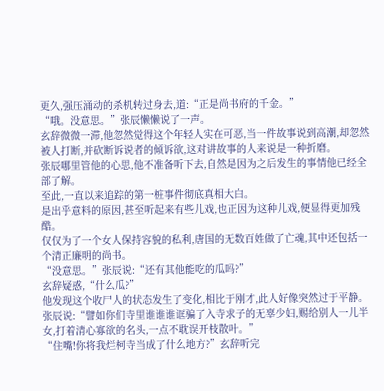更久,强压涌动的杀机转过身去,道:“正是尚书府的千金。”
“哦。没意思。”张辰懒懒说了一声。
玄辞微微一滞,他忽然觉得这个年轻人实在可恶,当一件故事说到高潮,却忽然被人打断,并砍断诉说者的倾诉欲,这对讲故事的人来说是一种折磨。
张辰哪里管他的心思,他不准备听下去,自然是因为之后发生的事情他已经全部了解。
至此,一直以来追踪的第一桩事件彻底真相大白。
是出乎意料的原因,甚至听起来有些儿戏,也正因为这种儿戏,便显得更加残酷。
仅仅为了一个女人保持容貌的私利,唐国的无数百姓做了亡魂,其中还包括一个清正廉明的尚书。
“没意思。”张辰说:“还有其他能吃的瓜吗?”
玄辞疑惑,“什么瓜?”
他发现这个收尸人的状态发生了变化,相比于刚才,此人好像突然过于平静。
张辰说:“譬如你们寺里谁谁谁诓骗了入寺求子的无辜少妇,赐给别人一儿半女,打着清心寡欲的名头,一点不耽误开枝散叶。”
“住嘴!你将我烂柯寺当成了什么地方?”玄辞听完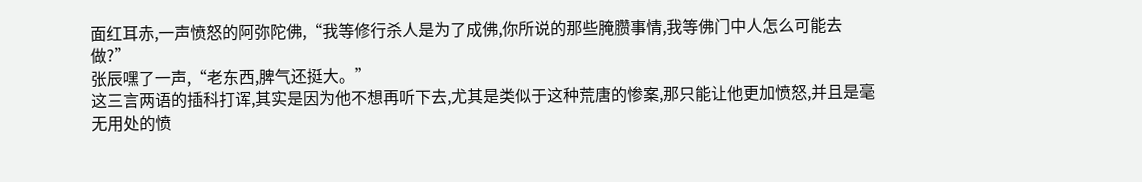面红耳赤,一声愤怒的阿弥陀佛,“我等修行杀人是为了成佛,你所说的那些腌臜事情,我等佛门中人怎么可能去做?”
张辰嘿了一声,“老东西,脾气还挺大。”
这三言两语的插科打诨,其实是因为他不想再听下去,尤其是类似于这种荒唐的惨案,那只能让他更加愤怒,并且是毫无用处的愤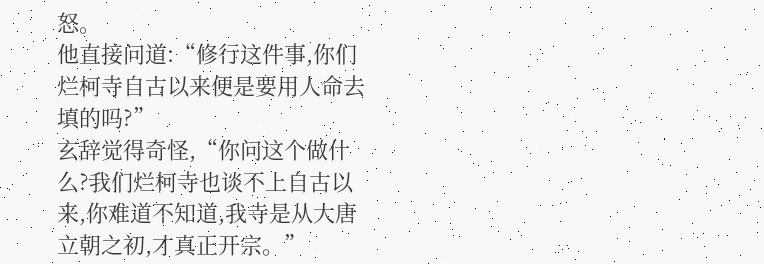怒。
他直接问道:“修行这件事,你们烂柯寺自古以来便是要用人命去填的吗?”
玄辞觉得奇怪,“你问这个做什么?我们烂柯寺也谈不上自古以来,你难道不知道,我寺是从大唐立朝之初,才真正开宗。”